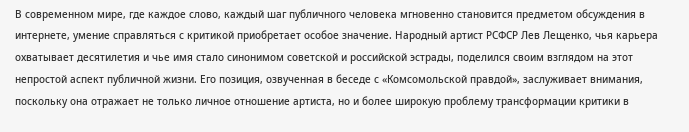В современном мире, где каждое слово, каждый шаг публичного человека мгновенно становится предметом обсуждения в интернете, умение справляться с критикой приобретает особое значение. Народный артист РСФСР Лев Лещенко, чья карьера охватывает десятилетия и чье имя стало синонимом советской и российской эстрады, поделился своим взглядом на этот непростой аспект публичной жизни. Его позиция, озвученная в беседе с «Комсомольской правдой», заслуживает внимания, поскольку она отражает не только личное отношение артиста, но и более широкую проблему трансформации критики в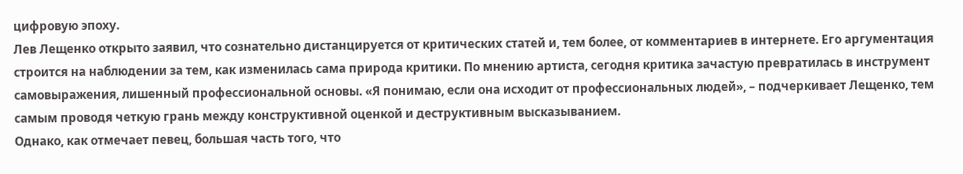цифровую эпоху.
Лев Лещенко открыто заявил, что сознательно дистанцируется от критических статей и, тем более, от комментариев в интернете. Его аргументация строится на наблюдении за тем, как изменилась сама природа критики. По мнению артиста, сегодня критика зачастую превратилась в инструмент самовыражения, лишенный профессиональной основы. «Я понимаю, если она исходит от профессиональных людей», – подчеркивает Лещенко, тем самым проводя четкую грань между конструктивной оценкой и деструктивным высказыванием.
Однако, как отмечает певец, большая часть того, что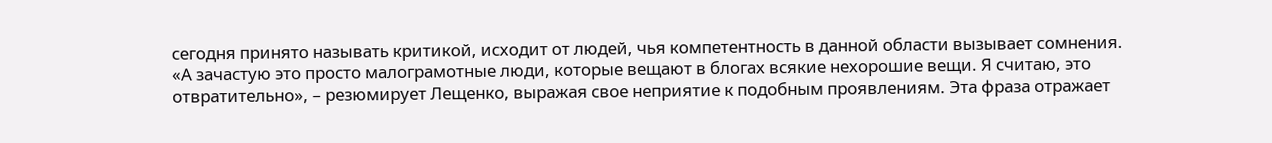сегодня принято называть критикой, исходит от людей, чья компетентность в данной области вызывает сомнения. «А зачастую это просто малограмотные люди, которые вещают в блогах всякие нехорошие вещи. Я считаю, это отвратительно», – резюмирует Лещенко, выражая свое неприятие к подобным проявлениям. Эта фраза отражает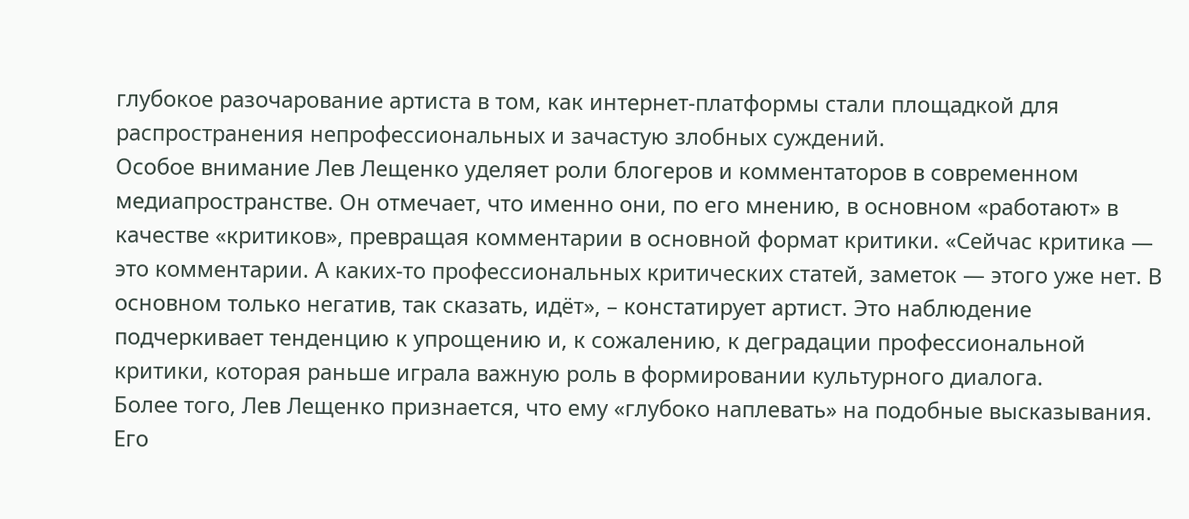глубокое разочарование артиста в том, как интернет-платформы стали площадкой для распространения непрофессиональных и зачастую злобных суждений.
Особое внимание Лев Лещенко уделяет роли блогеров и комментаторов в современном медиапространстве. Он отмечает, что именно они, по его мнению, в основном «работают» в качестве «критиков», превращая комментарии в основной формат критики. «Сейчас критика — это комментарии. А каких-то профессиональных критических статей, заметок — этого уже нет. В основном только негатив, так сказать, идёт», – констатирует артист. Это наблюдение подчеркивает тенденцию к упрощению и, к сожалению, к деградации профессиональной критики, которая раньше играла важную роль в формировании культурного диалога.
Более того, Лев Лещенко признается, что ему «глубоко наплевать» на подобные высказывания. Его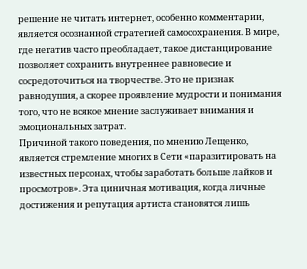решение не читать интернет, особенно комментарии, является осознанной стратегией самосохранения. В мире, где негатив часто преобладает, такое дистанцирование позволяет сохранить внутреннее равновесие и сосредоточиться на творчестве. Это не признак равнодушия, а скорее проявление мудрости и понимания того, что не всякое мнение заслуживает внимания и эмоциональных затрат.
Причиной такого поведения, по мнению Лещенко, является стремление многих в Сети «паразитировать на известных персонах, чтобы заработать больше лайков и просмотров». Эта циничная мотивация, когда личные достижения и репутация артиста становятся лишь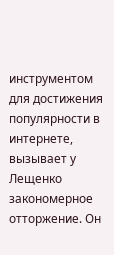инструментом для достижения популярности в интернете, вызывает у Лещенко закономерное отторжение. Он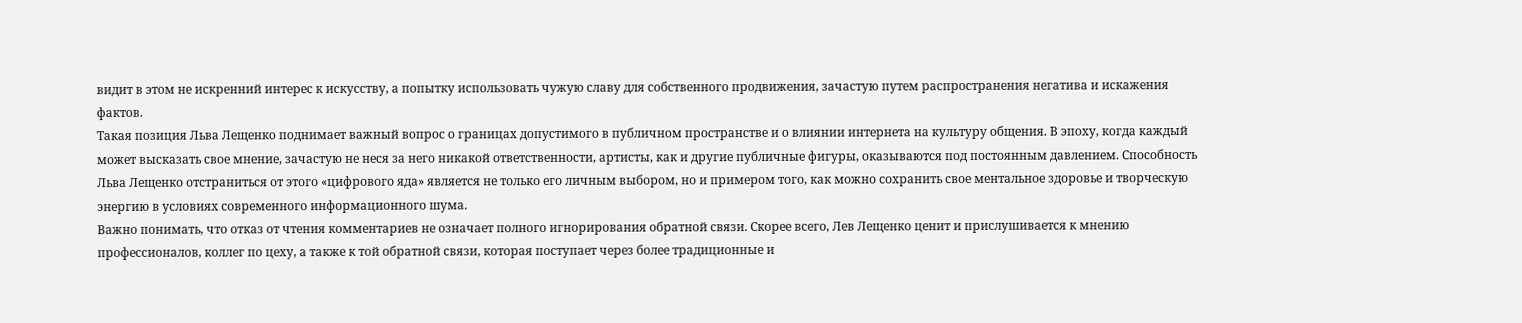видит в этом не искренний интерес к искусству, а попытку использовать чужую славу для собственного продвижения, зачастую путем распространения негатива и искажения фактов.
Такая позиция Льва Лещенко поднимает важный вопрос о границах допустимого в публичном пространстве и о влиянии интернета на культуру общения. В эпоху, когда каждый может высказать свое мнение, зачастую не неся за него никакой ответственности, артисты, как и другие публичные фигуры, оказываются под постоянным давлением. Способность Льва Лещенко отстраниться от этого «цифрового яда» является не только его личным выбором, но и примером того, как можно сохранить свое ментальное здоровье и творческую энергию в условиях современного информационного шума.
Важно понимать, что отказ от чтения комментариев не означает полного игнорирования обратной связи. Скорее всего, Лев Лещенко ценит и прислушивается к мнению профессионалов, коллег по цеху, а также к той обратной связи, которая поступает через более традиционные и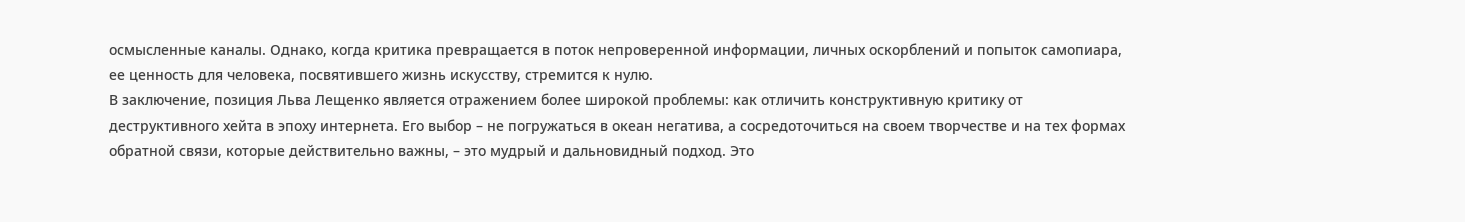осмысленные каналы. Однако, когда критика превращается в поток непроверенной информации, личных оскорблений и попыток самопиара, ее ценность для человека, посвятившего жизнь искусству, стремится к нулю.
В заключение, позиция Льва Лещенко является отражением более широкой проблемы: как отличить конструктивную критику от деструктивного хейта в эпоху интернета. Его выбор – не погружаться в океан негатива, а сосредоточиться на своем творчестве и на тех формах обратной связи, которые действительно важны, – это мудрый и дальновидный подход. Это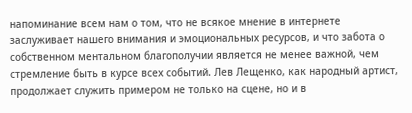напоминание всем нам о том, что не всякое мнение в интернете заслуживает нашего внимания и эмоциональных ресурсов, и что забота о собственном ментальном благополучии является не менее важной, чем стремление быть в курсе всех событий. Лев Лещенко, как народный артист, продолжает служить примером не только на сцене, но и в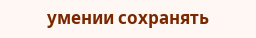умении сохранять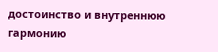достоинство и внутреннюю гармонию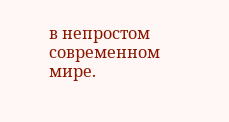в непростом современном мире.